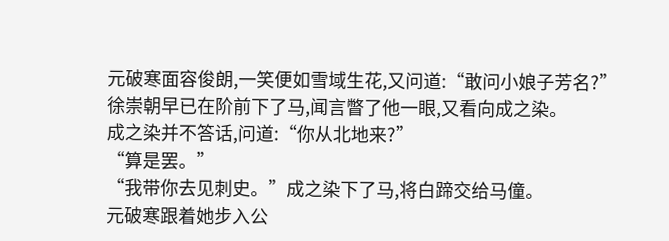元破寒面容俊朗,一笑便如雪域生花,又问道:“敢问小娘子芳名?”
徐崇朝早已在阶前下了马,闻言瞥了他一眼,又看向成之染。
成之染并不答话,问道:“你从北地来?”
“算是罢。”
“我带你去见刺史。”成之染下了马,将白蹄交给马僮。
元破寒跟着她步入公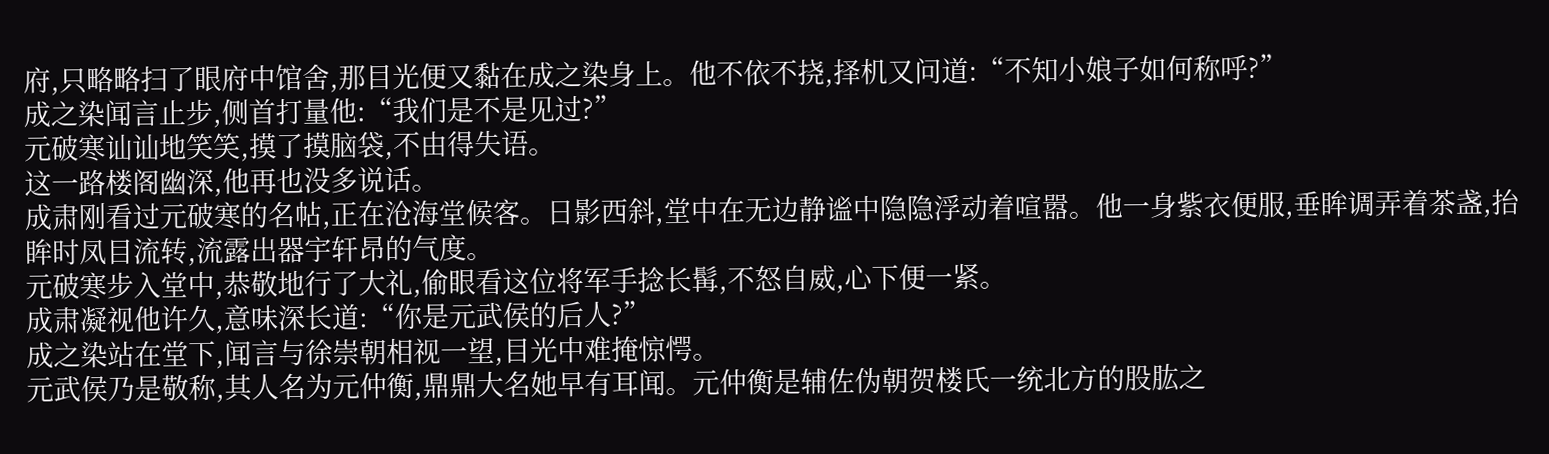府,只略略扫了眼府中馆舍,那目光便又黏在成之染身上。他不依不挠,择机又问道:“不知小娘子如何称呼?”
成之染闻言止步,侧首打量他:“我们是不是见过?”
元破寒讪讪地笑笑,摸了摸脑袋,不由得失语。
这一路楼阁幽深,他再也没多说话。
成肃刚看过元破寒的名帖,正在沧海堂候客。日影西斜,堂中在无边静谧中隐隐浮动着喧嚣。他一身紫衣便服,垂眸调弄着茶盏,抬眸时凤目流转,流露出器宇轩昂的气度。
元破寒步入堂中,恭敬地行了大礼,偷眼看这位将军手捻长髯,不怒自威,心下便一紧。
成肃凝视他许久,意味深长道:“你是元武侯的后人?”
成之染站在堂下,闻言与徐崇朝相视一望,目光中难掩惊愕。
元武侯乃是敬称,其人名为元仲衡,鼎鼎大名她早有耳闻。元仲衡是辅佐伪朝贺楼氏一统北方的股肱之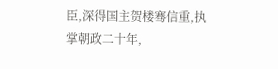臣,深得国主贺楼骞信重,执掌朝政二十年,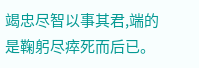竭忠尽智以事其君,端的是鞠躬尽瘁死而后已。